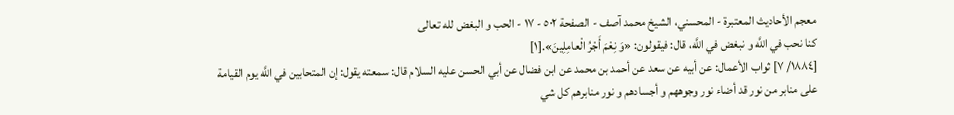معجم الأحاديث المعتبرة - المحسني، الشيخ محمد آصف - الصفحة ٥٠٢ - ١٧ - الحب و البغض لله تعالى
كنا نحب في اللَّه و نبغض في اللَّه، قال: فيقولون: «وَ نِعْمَ أَجْرُ الْعامِلِينَ».[١]
[١٨٨٤/ ٧] ثواب الأعمال: عن أبيه عن سعد عن أحمد بن محمد عن ابن فضال عن أبي الحسن عليه السلام قال: سمعته يقول: إن المتحابين في اللَّه يوم القيامة على منابر من نور قد أضاء نور وجوههم و أجسادهم و نور منابرهم كل شي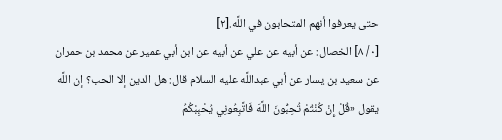حتى يعرفوا أنهم المتحابون في اللَّه.[٢]
[٠/ ٨] الخصال: عن أبيه عن علي عن أبيه عن ابن أبي عمير عن محمد بن حمران عن سعيد بن يسار عن أبي عبداللَّه عليه السلام قال: هل الدين إلا الحب؟ إن اللَّه يقول «قُلْ إِنْ كُنْتُمْ تُحِبُّونَ اللَّهَ فَاتَّبِعُونِي يُحْبِبْكُمُ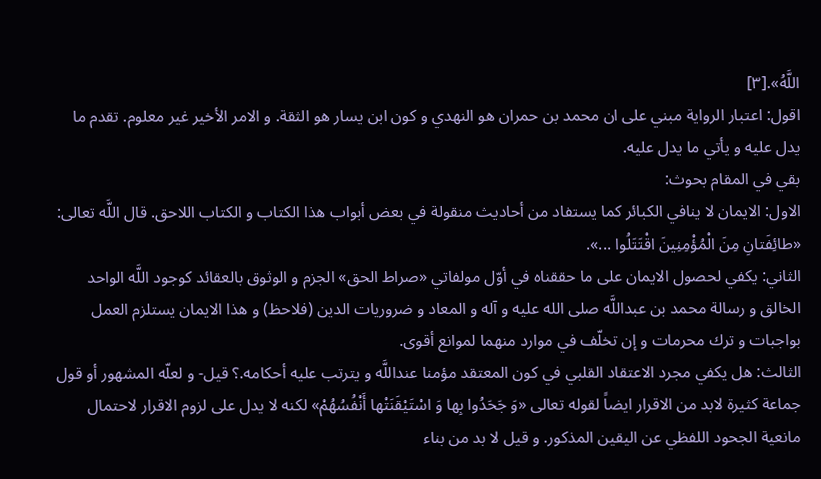اللَّهُ».[٣]
اقول: اعتبار الرواية مبني على ان محمد بن حمران هو النهدي و كون ابن يسار هو الثقة. و الامر الأخير غير معلوم. تقدم ما يدل عليه و يأتي ما يدل عليه.
بقي في المقام بحوث:
الاول: الايمان لا ينافي الكبائر كما يستفاد من أحاديث منقولة في بعض أبواب هذا الكتاب و الكتاب اللاحق. قال اللَّه تعالى: «طائِفَتانِ مِنَ الْمُؤْمِنِينَ اقْتَتَلُوا ...».
الثاني: يكفي لحصول الايمان على ما حققناه في أوّل مولفاتي «صراط الحق» الجزم و الوثوق بالعقائد كوجود اللَّه الواحد الخالق و رسالة محمد بن عبداللَّه صلى الله عليه و آله و المعاد و ضروريات الدين (فلاحظ) و هذا الايمان يستلزم العمل بواجبات و ترك محرمات و إن تخلّف في موارد منهما لموانع أقوى.
الثالث: هل يكفي مجرد الاعتقاد القلبي في كون المعتقد مؤمنا عنداللَّه و يترتب عليه أحكامه.؟ قيل- و لعلّه المشهور أو قول جماعة كثيرة لابد من الاقرار ايضاً لقوله تعالى «وَ جَحَدُوا بِها وَ اسْتَيْقَنَتْها أَنْفُسُهُمْ» لكنه لا يدل على لزوم الاقرار لاحتمال مانعية الجحود اللفظي عن اليقين المذكور. و قيل لا بد من بناء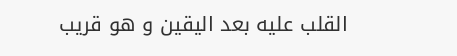القلب عليه بعد اليقين و هو قريب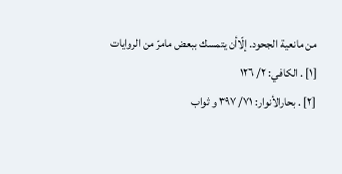من مانعية الجحود. إلّاأن يتمسك ببعض مامرّ من الروايات
[١] . الكافي: ٢/ ١٢٦
[٢] . بحارالأنوار: ٧١/ ٣٩٧ و ثواب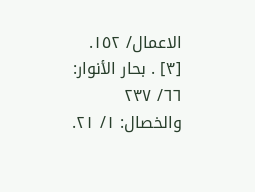الاعمال/ ١٥٢.
[٣] . بحار الأنوار: ٦٦/ ٢٣٧ والخصال: ١/ ٢١.